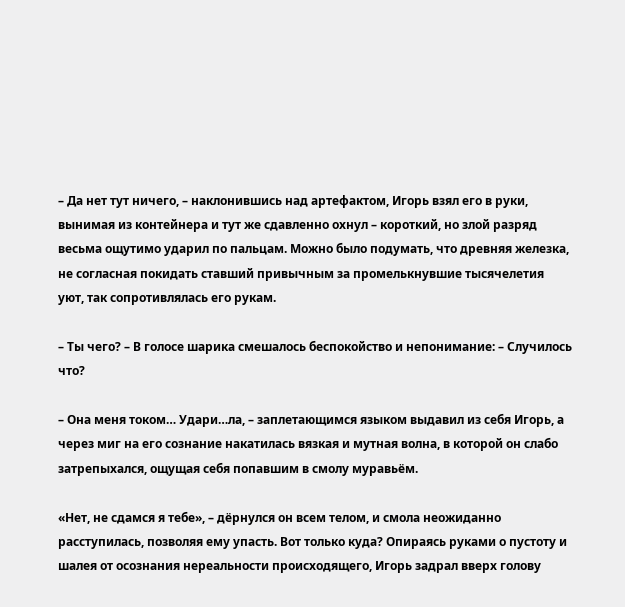– Да нет тут ничего, – наклонившись над артефактом, Игорь взял его в руки, вынимая из контейнера и тут же сдавленно охнул – короткий, но злой разряд весьма ощутимо ударил по пальцам. Можно было подумать, что древняя железка, не согласная покидать ставший привычным за промелькнувшие тысячелетия уют, так сопротивлялась его рукам.

– Ты чего? – В голосе шарика смешалось беспокойство и непонимание: – Случилось что?

– Она меня током… Удари…ла, – заплетающимся языком выдавил из себя Игорь, а через миг на его сознание накатилась вязкая и мутная волна, в которой он слабо затрепыхался, ощущая себя попавшим в смолу муравьём.

«Нет, не сдамся я тебе», – дёрнулся он всем телом, и смола неожиданно расступилась, позволяя ему упасть. Вот только куда? Опираясь руками о пустоту и шалея от осознания нереальности происходящего, Игорь задрал вверх голову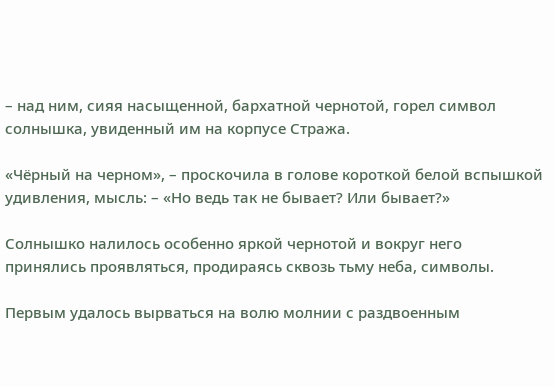– над ним, сияя насыщенной, бархатной чернотой, горел символ солнышка, увиденный им на корпусе Стража.

«Чёрный на черном», – проскочила в голове короткой белой вспышкой удивления, мысль: – «Но ведь так не бывает? Или бывает?»

Солнышко налилось особенно яркой чернотой и вокруг него принялись проявляться, продираясь сквозь тьму неба, символы.

Первым удалось вырваться на волю молнии с раздвоенным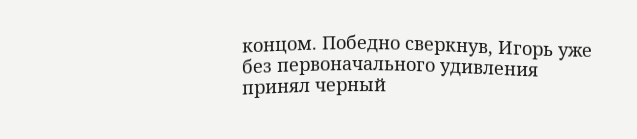концом. Победно сверкнув, Игорь уже без первоначального удивления принял черный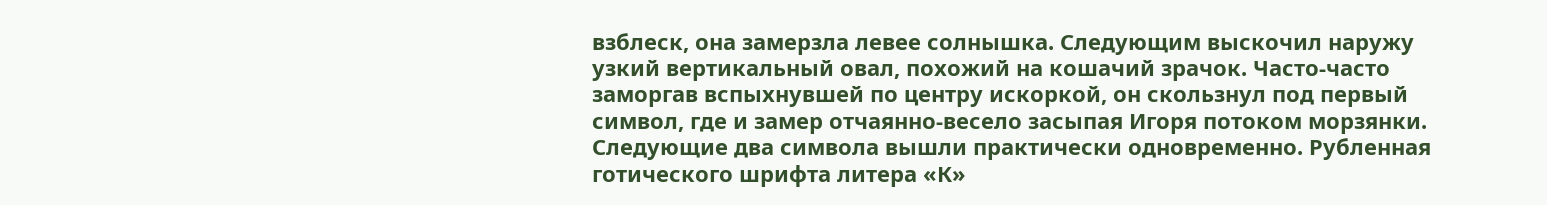взблеск, она замерзла левее солнышка. Следующим выскочил наружу узкий вертикальный овал, похожий на кошачий зрачок. Часто-часто заморгав вспыхнувшей по центру искоркой, он скользнул под первый символ, где и замер отчаянно-весело засыпая Игоря потоком морзянки. Следующие два символа вышли практически одновременно. Рубленная готического шрифта литера «К»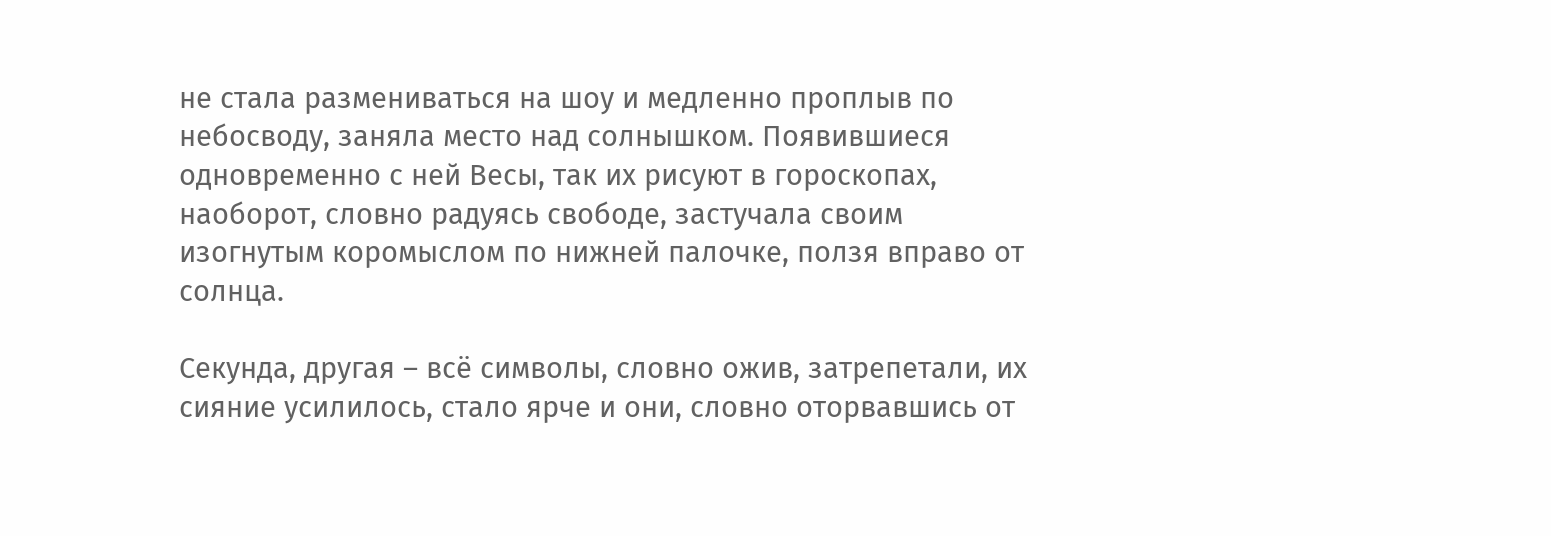не стала размениваться на шоу и медленно проплыв по небосводу, заняла место над солнышком. Появившиеся одновременно с ней Весы, так их рисуют в гороскопах, наоборот, словно радуясь свободе, застучала своим изогнутым коромыслом по нижней палочке, ползя вправо от солнца.

Секунда, другая – всё символы, словно ожив, затрепетали, их сияние усилилось, стало ярче и они, словно оторвавшись от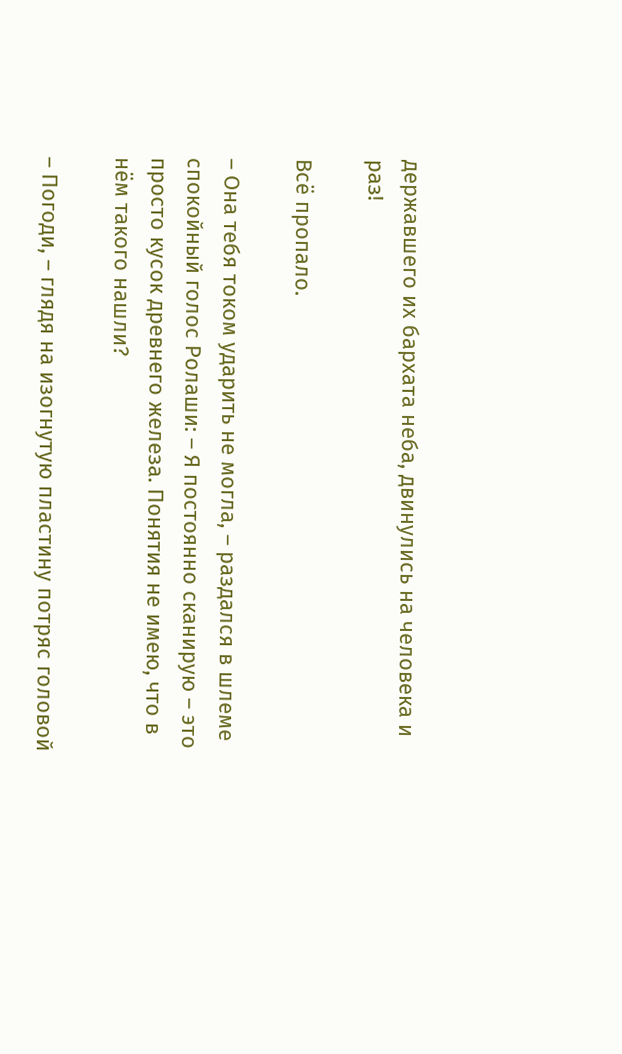державшего их бархата неба, двинулись на человека и раз!

Всё пропало.

– Она тебя током ударить не могла, – раздался в шлеме спокойный голос Ролаши: – Я постоянно сканирую – это просто кусок древнего железа. Понятия не имею, что в нём такого нашли?

– Погоди, – глядя на изогнутую пластину потряс головой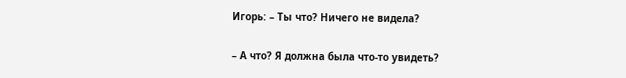Игорь: – Ты что? Ничего не видела?

– А что? Я должна была что-то увидеть?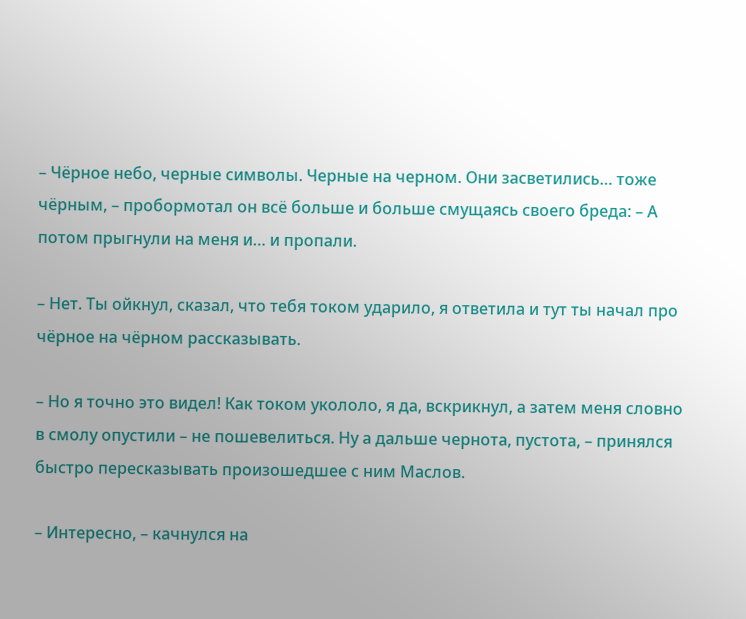– Чёрное небо, черные символы. Черные на черном. Они засветились… тоже чёрным, – пробормотал он всё больше и больше смущаясь своего бреда: – А потом прыгнули на меня и… и пропали.

– Нет. Ты ойкнул, сказал, что тебя током ударило, я ответила и тут ты начал про чёрное на чёрном рассказывать.

– Но я точно это видел! Как током укололо, я да, вскрикнул, а затем меня словно в смолу опустили – не пошевелиться. Ну а дальше чернота, пустота, – принялся быстро пересказывать произошедшее с ним Маслов.

– Интересно, – качнулся на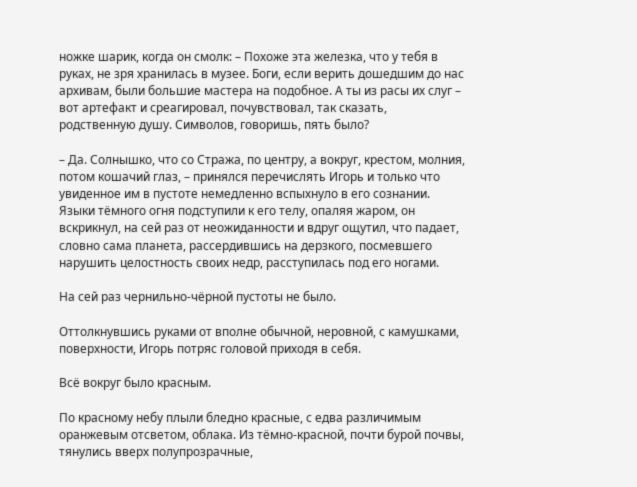ножке шарик, когда он смолк: – Похоже эта железка, что у тебя в руках, не зря хранилась в музее. Боги, если верить дошедшим до нас архивам, были большие мастера на подобное. А ты из расы их слуг – вот артефакт и среагировал, почувствовал, так сказать, родственную душу. Символов, говоришь, пять было?

– Да. Солнышко, что со Стража, по центру, а вокруг, крестом, молния, потом кошачий глаз, – принялся перечислять Игорь и только что увиденное им в пустоте немедленно вспыхнуло в его сознании. Языки тёмного огня подступили к его телу, опаляя жаром, он вскрикнул, на сей раз от неожиданности и вдруг ощутил, что падает, словно сама планета, рассердившись на дерзкого, посмевшего нарушить целостность своих недр, расступилась под его ногами.

На сей раз чернильно-чёрной пустоты не было.

Оттолкнувшись руками от вполне обычной, неровной, с камушками, поверхности, Игорь потряс головой приходя в себя.

Всё вокруг было красным.

По красному небу плыли бледно красные, с едва различимым оранжевым отсветом, облака. Из тёмно-красной, почти бурой почвы, тянулись вверх полупрозрачные,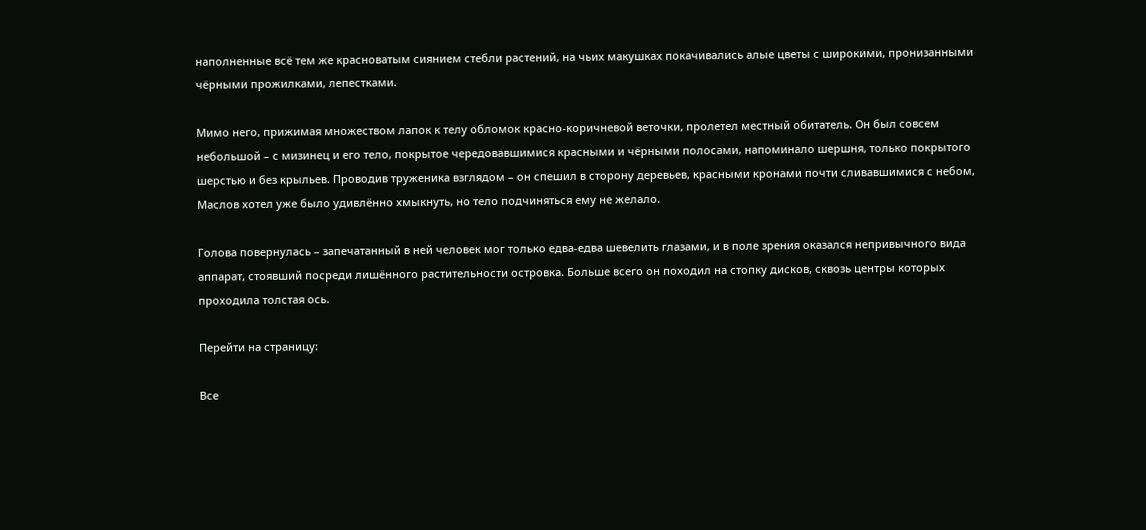наполненные всё тем же красноватым сиянием стебли растений, на чьих макушках покачивались алые цветы с широкими, пронизанными чёрными прожилками, лепестками.

Мимо него, прижимая множеством лапок к телу обломок красно-коричневой веточки, пролетел местный обитатель. Он был совсем небольшой – с мизинец и его тело, покрытое чередовавшимися красными и чёрными полосами, напоминало шершня, только покрытого шерстью и без крыльев. Проводив труженика взглядом – он спешил в сторону деревьев, красными кронами почти сливавшимися с небом, Маслов хотел уже было удивлённо хмыкнуть, но тело подчиняться ему не желало.

Голова повернулась – запечатанный в ней человек мог только едва-едва шевелить глазами, и в поле зрения оказался непривычного вида аппарат, стоявший посреди лишённого растительности островка. Больше всего он походил на стопку дисков, сквозь центры которых проходила толстая ось.

Перейти на страницу:

Все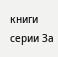книги серии За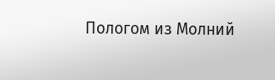Пологом из Молний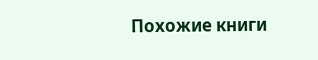Похожие книги